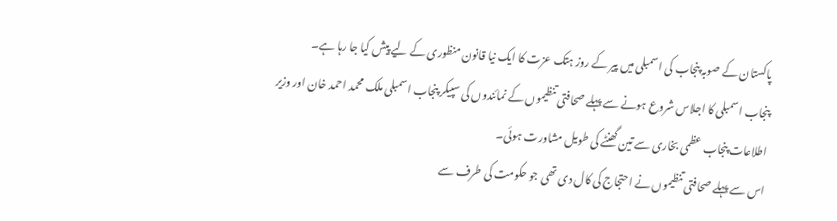پاکستان کے صوبہ پنجاب کی اسمبلی میں پیر کے روز ہتک عزت کا ایک نیا قانون منظوری کے لیے پیش کیا جا رہا ہے۔
پنجاب اسمبلی کا اجلاس شروع ہونے سے پہلے صحافتی تنظیموں کے نمائندوں کی سپیکر پنجاب اسمبلی ملک محمد احمد خان اور وزیر اطلاعات پنجاب عظمی بخاری سے تین گھنٹے کی طویل مشاورت ہوئی۔
اس سے پہلے صحافتی تنظیموں نے احتجاج کی کال دی تھی جو حکومت کی طرف سے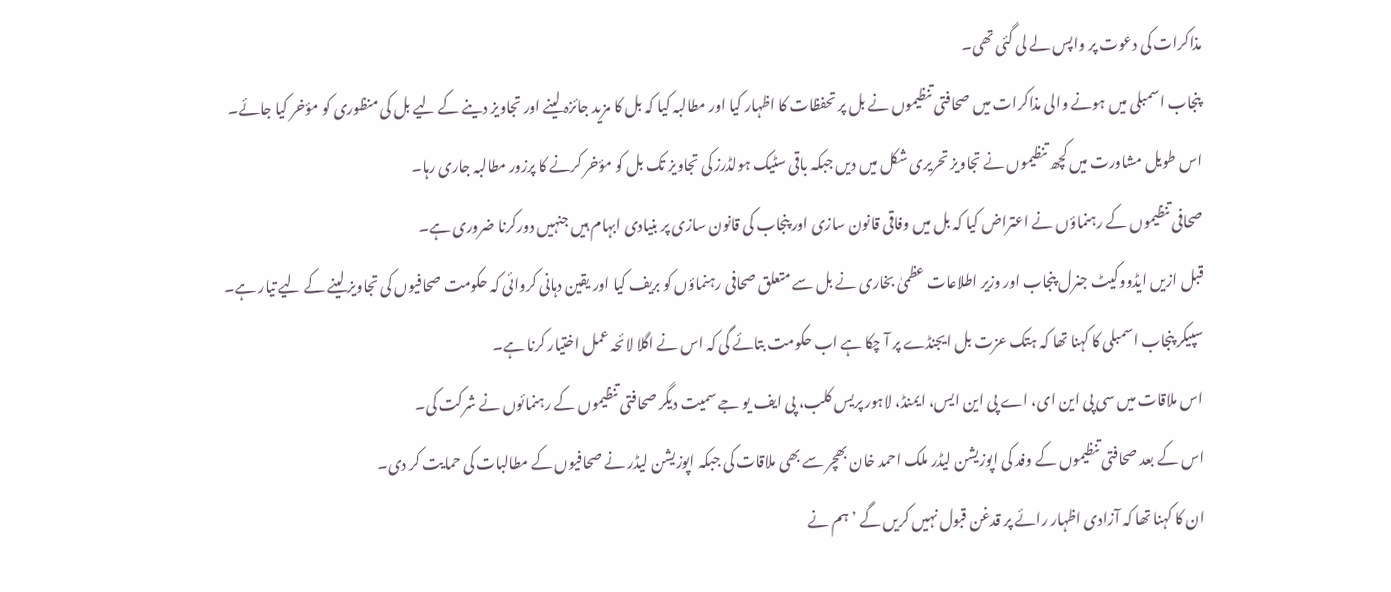مذاکرات کی دعوت پر واپس لے لی گئی تھی۔
پنجاب اسمبلی میں ہونے والی مذاکرات میں صحافتی تنظیموں نے بل پر تحفظات کا اظہار کیا اور مطالبہ کیا کہ بل کا مزید جائزہ لینے اور تجاویز دینے کے لیے بل کی منظوری کو مؤخر کیا جائے۔
اس طویل مشاورت میں کچھ تنظیموں نے تجاویز تحریری شکل میں دیں جبکہ باقی سٹیک ہولڈرز کی تجاویز تک بل کو مؤخر کرنے کا پرزور مطالبہ جاری رہا۔
صحافی تنظیموں کے رہنماؤں نے اعتراض کیا کہ بل میں وفاقی قانون سازی اور پنجاب کی قانون سازی پر بنیادی ابہام ہیں جنہیں دورکرنا ضروری ہے۔
قبل ازیں ایڈووکیٹ جنرل پنجاب اور وزیر اطلاعات عظمیٰ بخاری نے بل سے متعلق صحافی رہنماؤں کو بریف کیا اور یقین دہانی کروائی کہ حکومت صحافیوں کی تجاویز لینے کے لیے تیار ہے۔
سپیکر پنجاب اسمبلی کا کہنا تھا کہ ہتک عزت بل ایجنڈے پر آ چکا ہے اب حکومت بتائے گی کہ اس نے اگلا لائحہ عمل اختیار کرنا ہے۔
اس ملاقات میں سی پی این ای، اے پی این ایس، ایمنڈ، لاہور پریس کلب، پی ایف یو جے سمیت دیگر صحافتی تنظیموں کے رہنمائوں نے شرکت کی۔
اس کے بعد صحافتی تنظیموں کے وفد کی اپوزیشن لیڈر ملک احمد خان بھچر سے بھی ملاقات کی جبکہ اپوزیشن لیڈر نے صحافیوں کے مطالبات کی حمایت کر دی۔
ان کا کہنا تھا کہ آزادی اظہار رائے پر قدغن قبول نہیں کریں گے ’ہم نے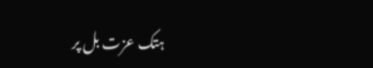ہتک عزت بل پر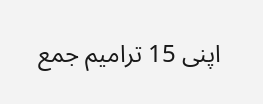اپنی 15 ترامیم جمع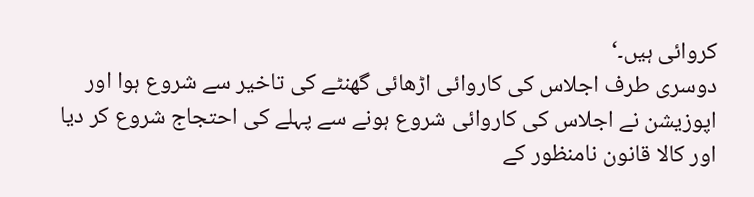کروائی ہیں۔‘
دوسری طرف اجلاس کی کاروائی اڑھائی گھنٹے کی تاخیر سے شروع ہوا اور اپوزیشن نے اجلاس کی کاروائی شروع ہونے سے پہلے کی احتجاج شروع کر دیا اور کالا قانون نامنظور کے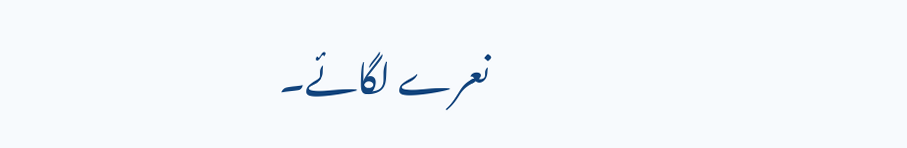نعرے لگائے۔